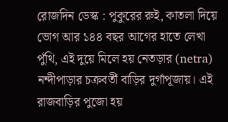রোজদিন ডেস্ক : পুকুরের রুই, কাতলা দিয়ে ভোগ আর ১৪৪ বছর আগের হাতে লেখা পুঁথি, এই দুয়ে মিলে হয় নেতড়ার (netra) নন্দীপাড়ার চক্রবর্তী বাড়ির দুর্গাপূজায়। এই রাজবাড়ির পুজো হয়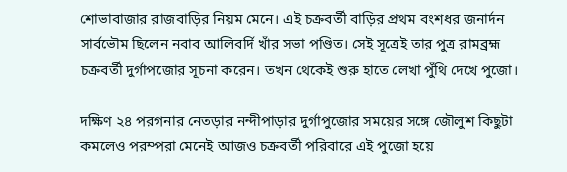শোভাবাজার রাজবাড়ির নিয়ম মেনে। এই চক্রবর্তী বাড়ির প্রথম বংশধর জনার্দন সার্বভৌম ছিলেন নবাব আলিবর্দি খাঁর সভা পণ্ডিত। সেই সূত্রেই তার পুত্র রামব্রহ্ম চক্রবর্তী দুর্গাপজোর সূচনা করেন। তখন থেকেই শুরু হাতে লেখা পুঁথি দেখে পুজো।

দক্ষিণ ২৪ পরগনার নেতড়ার নন্দীপাড়ার দুর্গাপুজোর সময়ের সঙ্গে জৌলুশ কিছুটা কমলেও পরম্পরা মেনেই আজও চক্রবর্তী পরিবারে এই পুজো হয়ে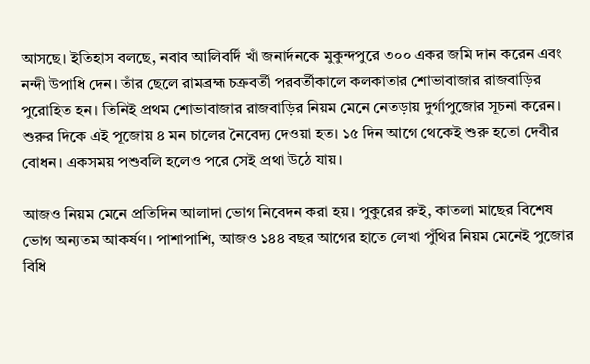আসছে। ইতিহাস বলছে, নবাব আলিবর্দি খাঁ জনার্দনকে মুকুন্দপুরে ৩০০ একর জমি দান করেন এবং নন্দী উপাধি দেন। তাঁর ছেলে রামব্রহ্ম চক্রবর্তী পরবর্তীকালে কলকাতার শোভাবাজার রাজবাড়ির পুরোহিত হন। তিনিই প্রথম শোভাবাজার রাজবাড়ির নিয়ম মেনে নেতড়ায় দুর্গাপুজোর সূচনা করেন। শুরুর দিকে এই পূজোয় ৪ মন চালের নৈবেদ্য দেওয়া হত। ১৫ দিন আগে থেকেই শুরু হতো দেবীর বোধন। একসময় পশুবলি হলেও পরে সেই প্রথা উঠে যায়।

আজও নিয়ম মেনে প্রতিদিন আলাদা ভোগ নিবেদন করা হয়। পুকুরের রুই, কাতলা মাছের বিশেষ ভোগ অন্যতম আকর্ষণ। পাশাপাশি, আজও ১৪৪ বছর আগের হাতে লেখা পুঁথির নিয়ম মেনেই পুজোর বিধি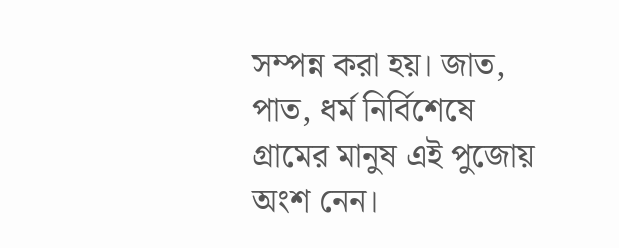সম্পন্ন করা হয়। জাত, পাত, ধর্ম নির্বিশেষে গ্রামের মানুষ এই পুজোয় অংশ নেন।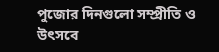পুজোর দিনগুলো সম্প্রীতি ও উৎসবে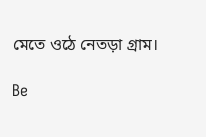মেতে ওঠে নেতড়া গ্রাম।

Be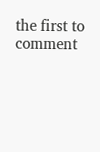the first to comment